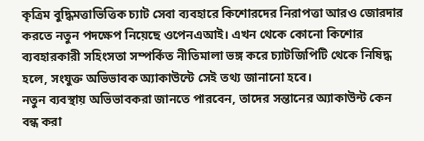কৃত্রিম বুদ্ধিমত্তাভিত্তিক চ্যাট সেবা ব্যবহারে কিশোরদের নিরাপত্তা আরও জোরদার করতে নতুন পদক্ষেপ নিয়েছে ওপেনএআই। এখন থেকে কোনো কিশোর ব্যবহারকারী সহিংসতা সম্পর্কিত নীতিমালা ভঙ্গ করে চ্যাটজিপিটি থেকে নিষিদ্ধ হলে, সংযুক্ত অভিভাবক অ্যাকাউন্টে সেই তথ্য জানানো হবে।
নতুন ব্যবস্থায় অভিভাবকরা জানতে পারবেন, তাদের সন্তানের অ্যাকাউন্ট কেন বন্ধ করা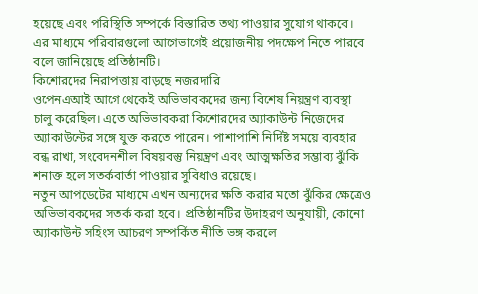হয়েছে এবং পরিস্থিতি সম্পর্কে বিস্তারিত তথ্য পাওয়ার সুযোগ থাকবে। এর মাধ্যমে পরিবারগুলো আগেভাগেই প্রয়োজনীয় পদক্ষেপ নিতে পারবে বলে জানিয়েছে প্রতিষ্ঠানটি।
কিশোরদের নিরাপত্তায় বাড়ছে নজরদারি
ওপেনএআই আগে থেকেই অভিভাবকদের জন্য বিশেষ নিয়ন্ত্রণ ব্যবস্থা চালু করেছিল। এতে অভিভাবকরা কিশোরদের অ্যাকাউন্ট নিজেদের অ্যাকাউন্টের সঙ্গে যুক্ত করতে পারেন। পাশাপাশি নির্দিষ্ট সময়ে ব্যবহার বন্ধ রাখা, সংবেদনশীল বিষয়বস্তু নিয়ন্ত্রণ এবং আত্মক্ষতির সম্ভাব্য ঝুঁকি শনাক্ত হলে সতর্কবার্তা পাওয়ার সুবিধাও রয়েছে।
নতুন আপডেটের মাধ্যমে এখন অন্যদের ক্ষতি করার মতো ঝুঁকির ক্ষেত্রেও অভিভাবকদের সতর্ক করা হবে। প্রতিষ্ঠানটির উদাহরণ অনুযায়ী, কোনো অ্যাকাউন্ট সহিংস আচরণ সম্পর্কিত নীতি ভঙ্গ করলে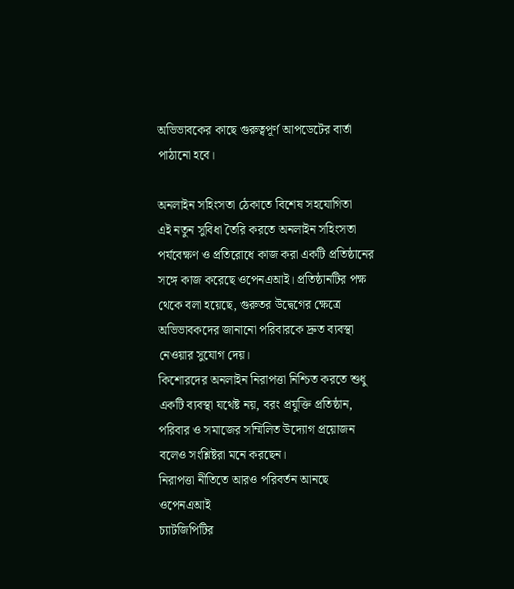অভিভাবকের কাছে গুরুত্বপূর্ণ আপডেটের বার্তা পাঠানো হবে।

অনলাইন সহিংসতা ঠেকাতে বিশেষ সহযোগিতা
এই নতুন সুবিধা তৈরি করতে অনলাইন সহিংসতা পর্যবেক্ষণ ও প্রতিরোধে কাজ করা একটি প্রতিষ্ঠানের সঙ্গে কাজ করেছে ওপেনএআই। প্রতিষ্ঠানটির পক্ষ থেকে বলা হয়েছে, গুরুতর উদ্বেগের ক্ষেত্রে অভিভাবকদের জানানো পরিবারকে দ্রুত ব্যবস্থা নেওয়ার সুযোগ দেয়।
কিশোরদের অনলাইন নিরাপত্তা নিশ্চিত করতে শুধু একটি ব্যবস্থা যথেষ্ট নয়, বরং প্রযুক্তি প্রতিষ্ঠান, পরিবার ও সমাজের সম্মিলিত উদ্যোগ প্রয়োজন বলেও সংশ্লিষ্টরা মনে করছেন।
নিরাপত্তা নীতিতে আরও পরিবর্তন আনছে ওপেনএআই
চ্যাটজিপিটির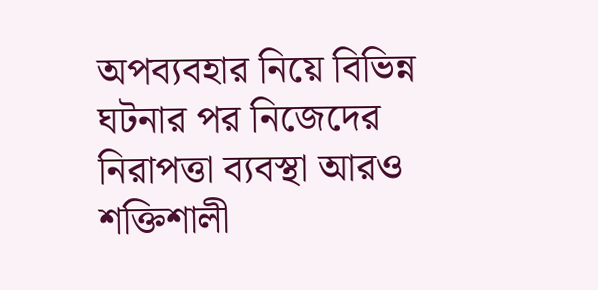অপব্যবহার নিয়ে বিভিন্ন ঘটনার পর নিজেদের নিরাপত্তা ব্যবস্থা আরও শক্তিশালী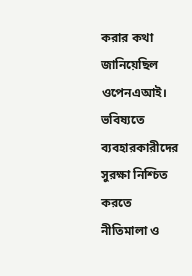করার কথা জানিয়েছিল ওপেনএআই। ভবিষ্যতে ব্যবহারকারীদের সুরক্ষা নিশ্চিত করতে নীতিমালা ও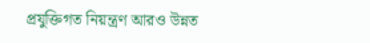প্রযুক্তিগত নিয়ন্ত্রণ আরও উন্নত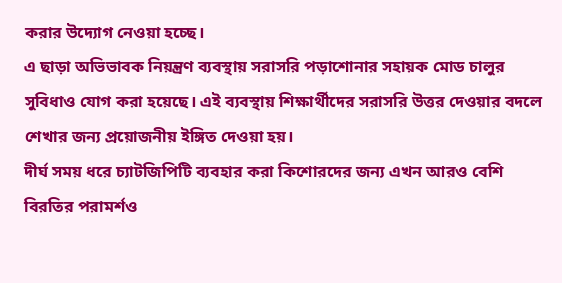করার উদ্যোগ নেওয়া হচ্ছে।
এ ছাড়া অভিভাবক নিয়ন্ত্রণ ব্যবস্থায় সরাসরি পড়াশোনার সহায়ক মোড চালুর সুবিধাও যোগ করা হয়েছে। এই ব্যবস্থায় শিক্ষার্থীদের সরাসরি উত্তর দেওয়ার বদলে শেখার জন্য প্রয়োজনীয় ইঙ্গিত দেওয়া হয়।
দীর্ঘ সময় ধরে চ্যাটজিপিটি ব্যবহার করা কিশোরদের জন্য এখন আরও বেশি বিরতির পরামর্শও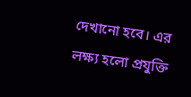দেখানো হবে। এর লক্ষ্য হলো প্রযুক্তি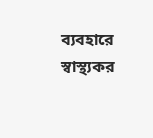ব্যবহারে স্বাস্থ্যকর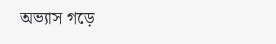অভ্যাস গড়ে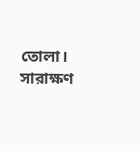তোলা।
সারাক্ষণ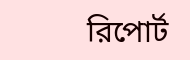রিপোর্ট